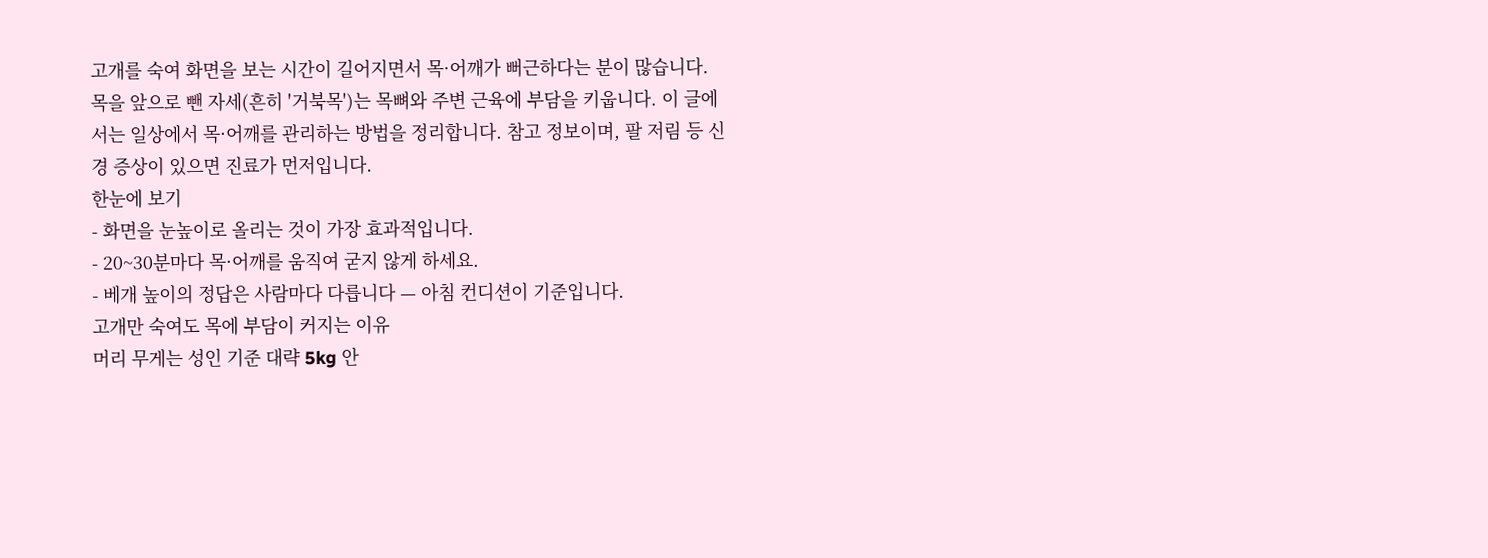고개를 숙여 화면을 보는 시간이 길어지면서 목·어깨가 뻐근하다는 분이 많습니다. 목을 앞으로 뺀 자세(흔히 '거북목')는 목뼈와 주변 근육에 부담을 키웁니다. 이 글에서는 일상에서 목·어깨를 관리하는 방법을 정리합니다. 참고 정보이며, 팔 저림 등 신경 증상이 있으면 진료가 먼저입니다.
한눈에 보기
- 화면을 눈높이로 올리는 것이 가장 효과적입니다.
- 20~30분마다 목·어깨를 움직여 굳지 않게 하세요.
- 베개 높이의 정답은 사람마다 다릅니다 — 아침 컨디션이 기준입니다.
고개만 숙여도 목에 부담이 커지는 이유
머리 무게는 성인 기준 대략 5kg 안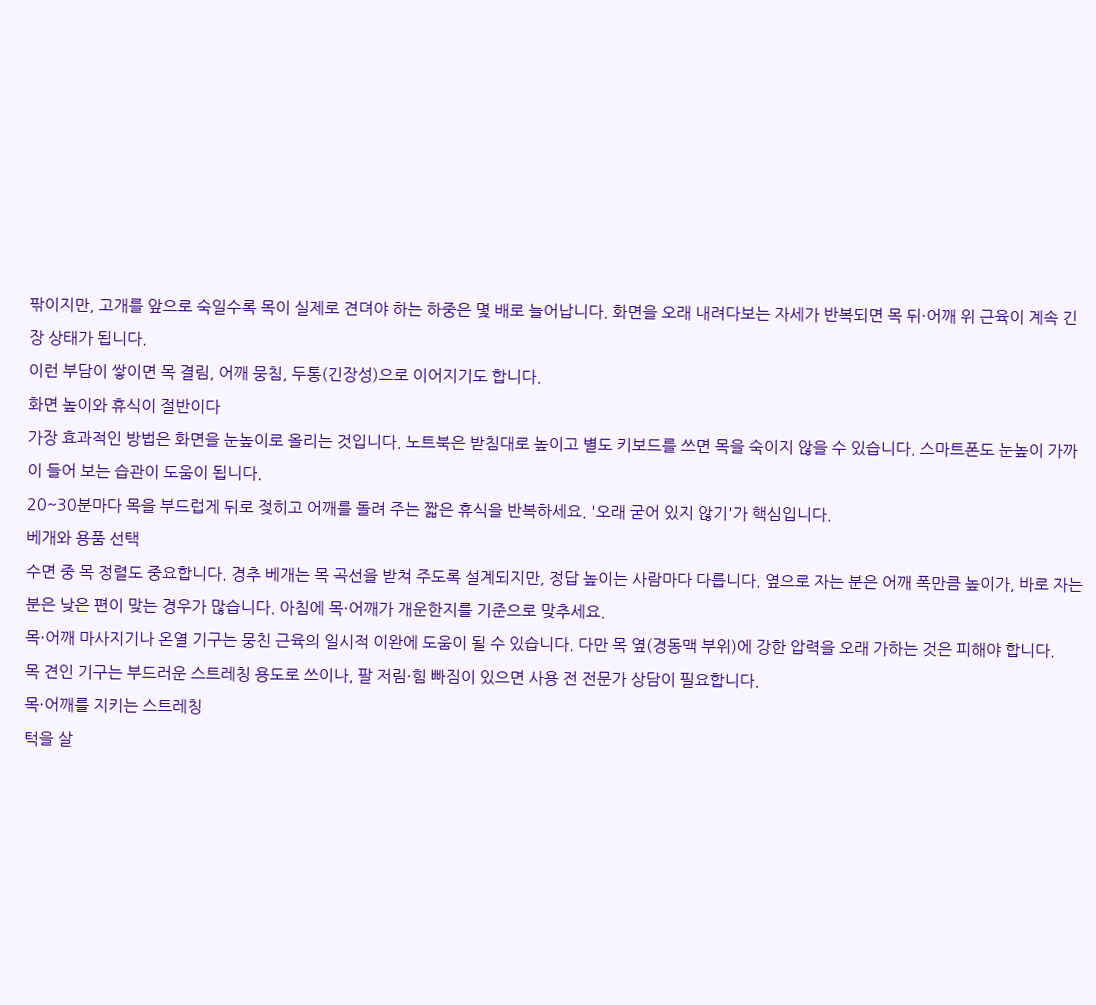팎이지만, 고개를 앞으로 숙일수록 목이 실제로 견뎌야 하는 하중은 몇 배로 늘어납니다. 화면을 오래 내려다보는 자세가 반복되면 목 뒤·어깨 위 근육이 계속 긴장 상태가 됩니다.
이런 부담이 쌓이면 목 결림, 어깨 뭉침, 두통(긴장성)으로 이어지기도 합니다.
화면 높이와 휴식이 절반이다
가장 효과적인 방법은 화면을 눈높이로 올리는 것입니다. 노트북은 받침대로 높이고 별도 키보드를 쓰면 목을 숙이지 않을 수 있습니다. 스마트폰도 눈높이 가까이 들어 보는 습관이 도움이 됩니다.
20~30분마다 목을 부드럽게 뒤로 젖히고 어깨를 돌려 주는 짧은 휴식을 반복하세요. '오래 굳어 있지 않기'가 핵심입니다.
베개와 용품 선택
수면 중 목 정렬도 중요합니다. 경추 베개는 목 곡선을 받쳐 주도록 설계되지만, 정답 높이는 사람마다 다릅니다. 옆으로 자는 분은 어깨 폭만큼 높이가, 바로 자는 분은 낮은 편이 맞는 경우가 많습니다. 아침에 목·어깨가 개운한지를 기준으로 맞추세요.
목·어깨 마사지기나 온열 기구는 뭉친 근육의 일시적 이완에 도움이 될 수 있습니다. 다만 목 옆(경동맥 부위)에 강한 압력을 오래 가하는 것은 피해야 합니다.
목 견인 기구는 부드러운 스트레칭 용도로 쓰이나, 팔 저림·힘 빠짐이 있으면 사용 전 전문가 상담이 필요합니다.
목·어깨를 지키는 스트레칭
턱을 살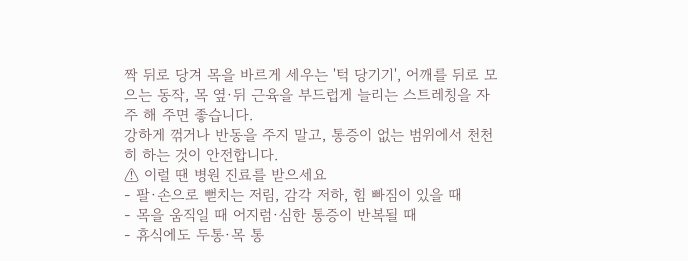짝 뒤로 당겨 목을 바르게 세우는 '턱 당기기', 어깨를 뒤로 모으는 동작, 목 옆·뒤 근육을 부드럽게 늘리는 스트레칭을 자주 해 주면 좋습니다.
강하게 꺾거나 반동을 주지 말고, 통증이 없는 범위에서 천천히 하는 것이 안전합니다.
⚠ 이럴 땐 병원 진료를 받으세요
- 팔·손으로 뻗치는 저림, 감각 저하, 힘 빠짐이 있을 때
- 목을 움직일 때 어지럼·심한 통증이 반복될 때
- 휴식에도 두통·목 통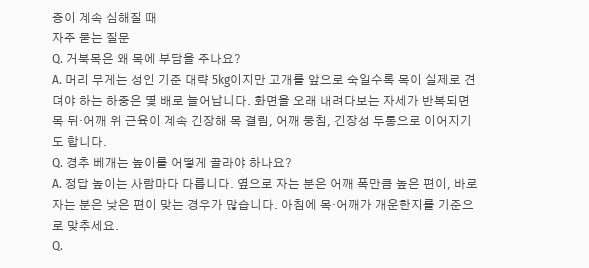증이 계속 심해질 때
자주 묻는 질문
Q. 거북목은 왜 목에 부담을 주나요?
A. 머리 무게는 성인 기준 대략 5kg이지만 고개를 앞으로 숙일수록 목이 실제로 견뎌야 하는 하중은 몇 배로 늘어납니다. 화면을 오래 내려다보는 자세가 반복되면 목 뒤·어깨 위 근육이 계속 긴장해 목 결림, 어깨 뭉침, 긴장성 두통으로 이어지기도 합니다.
Q. 경추 베개는 높이를 어떻게 골라야 하나요?
A. 정답 높이는 사람마다 다릅니다. 옆으로 자는 분은 어깨 폭만큼 높은 편이, 바로 자는 분은 낮은 편이 맞는 경우가 많습니다. 아침에 목·어깨가 개운한지를 기준으로 맞추세요.
Q.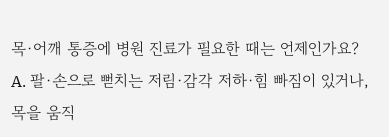목·어깨 통증에 병원 진료가 필요한 때는 언제인가요?
A. 팔·손으로 뻗치는 저림·감각 저하·힘 빠짐이 있거나, 목을 움직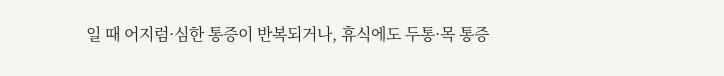일 때 어지럼·심한 통증이 반복되거나, 휴식에도 두통·목 통증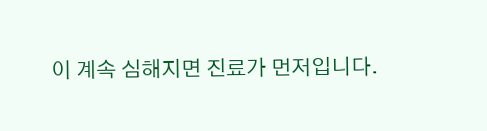이 계속 심해지면 진료가 먼저입니다.